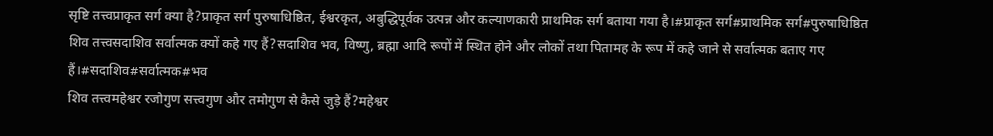सृष्टि तत्त्वप्राकृत सर्ग क्या है?प्राकृत सर्ग पुरुषाधिष्ठित, ईश्वरकृत, अबुद्धिपूर्वक उत्पन्न और कल्याणकारी प्राथमिक सर्ग बताया गया है।#प्राकृत सर्ग#प्राथमिक सर्ग#पुरुषाधिष्ठित
शिव तत्त्वसदाशिव सर्वात्मक क्यों कहे गए हैं?सदाशिव भव, विष्णु, ब्रह्मा आदि रूपों में स्थित होने और लोकों तथा पितामह के रूप में कहे जाने से सर्वात्मक बताए गए हैं।#सदाशिव#सर्वात्मक#भव
शिव तत्त्वमहेश्वर रजोगुण सत्त्वगुण और तमोगुण से कैसे जुड़े हैं?महेश्वर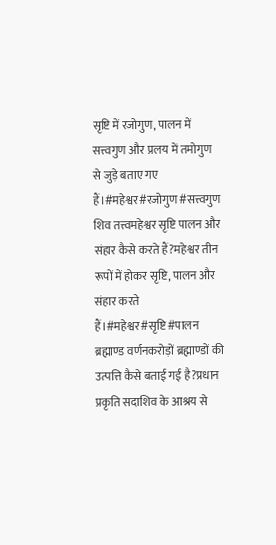सृष्टि में रजोगुण, पालन में सत्त्वगुण और प्रलय में तमोगुण से जुड़े बताए गए हैं।#महेश्वर#रजोगुण#सत्त्वगुण
शिव तत्त्वमहेश्वर सृष्टि पालन और संहार कैसे करते हैं?महेश्वर तीन रूपों में होकर सृष्टि, पालन और संहार करते हैं।#महेश्वर#सृष्टि#पालन
ब्रह्माण्ड वर्णनकरोड़ों ब्रह्माण्डों की उत्पत्ति कैसे बताई गई है?प्रधान प्रकृति सदाशिव के आश्रय से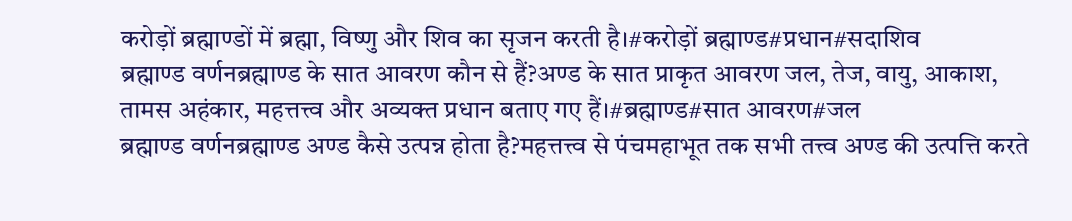करोड़ों ब्रह्माण्डों में ब्रह्मा, विष्णु और शिव का सृजन करती है।#करोड़ों ब्रह्माण्ड#प्रधान#सदाशिव
ब्रह्माण्ड वर्णनब्रह्माण्ड के सात आवरण कौन से हैं?अण्ड के सात प्राकृत आवरण जल, तेज, वायु, आकाश, तामस अहंकार, महत्तत्त्व और अव्यक्त प्रधान बताए गए हैं।#ब्रह्माण्ड#सात आवरण#जल
ब्रह्माण्ड वर्णनब्रह्माण्ड अण्ड कैसे उत्पन्न होता है?महत्तत्त्व से पंचमहाभूत तक सभी तत्त्व अण्ड की उत्पत्ति करते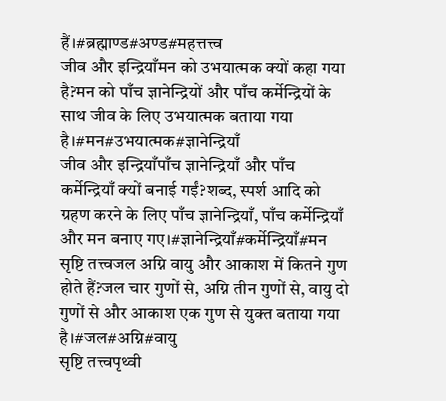हैं।#ब्रह्माण्ड#अण्ड#महत्तत्त्व
जीव और इन्द्रियाँमन को उभयात्मक क्यों कहा गया है?मन को पाँच ज्ञानेन्द्रियों और पाँच कर्मेन्द्रियों के साथ जीव के लिए उभयात्मक बताया गया है।#मन#उभयात्मक#ज्ञानेन्द्रियाँ
जीव और इन्द्रियाँपाँच ज्ञानेन्द्रियाँ और पाँच कर्मेन्द्रियाँ क्यों बनाई गईं?शब्द, स्पर्श आदि को ग्रहण करने के लिए पाँच ज्ञानेन्द्रियाँ, पाँच कर्मेन्द्रियाँ और मन बनाए गए।#ज्ञानेन्द्रियाँ#कर्मेन्द्रियाँ#मन
सृष्टि तत्त्वजल अग्नि वायु और आकाश में कितने गुण होते हैं?जल चार गुणों से, अग्नि तीन गुणों से, वायु दो गुणों से और आकाश एक गुण से युक्त बताया गया है।#जल#अग्नि#वायु
सृष्टि तत्त्वपृथ्वी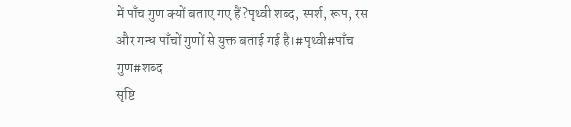में पाँच गुण क्यों बताए गए हैं?पृथ्वी शब्द, स्पर्श, रूप, रस और गन्ध पाँचों गुणों से युक्त बताई गई है।#पृथ्वी#पाँच गुण#शब्द
सृष्टि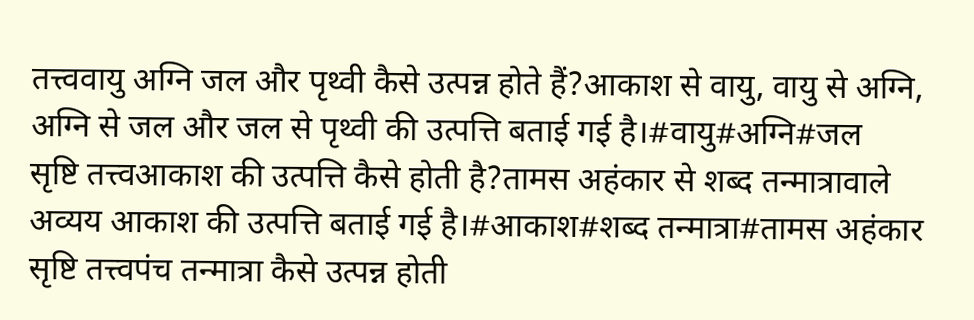तत्त्ववायु अग्नि जल और पृथ्वी कैसे उत्पन्न होते हैं?आकाश से वायु, वायु से अग्नि, अग्नि से जल और जल से पृथ्वी की उत्पत्ति बताई गई है।#वायु#अग्नि#जल
सृष्टि तत्त्वआकाश की उत्पत्ति कैसे होती है?तामस अहंकार से शब्द तन्मात्रावाले अव्यय आकाश की उत्पत्ति बताई गई है।#आकाश#शब्द तन्मात्रा#तामस अहंकार
सृष्टि तत्त्वपंच तन्मात्रा कैसे उत्पन्न होती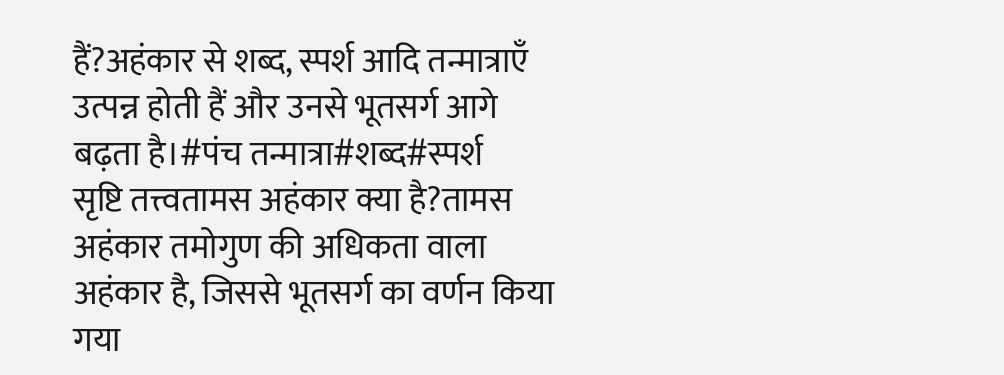हैं?अहंकार से शब्द, स्पर्श आदि तन्मात्राएँ उत्पन्न होती हैं और उनसे भूतसर्ग आगे बढ़ता है।#पंच तन्मात्रा#शब्द#स्पर्श
सृष्टि तत्त्वतामस अहंकार क्या है?तामस अहंकार तमोगुण की अधिकता वाला अहंकार है, जिससे भूतसर्ग का वर्णन किया गया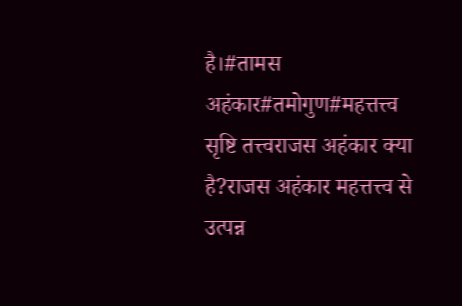है।#तामस अहंकार#तमोगुण#महत्तत्त्व
सृष्टि तत्त्वराजस अहंकार क्या है?राजस अहंकार महत्तत्त्व से उत्पन्न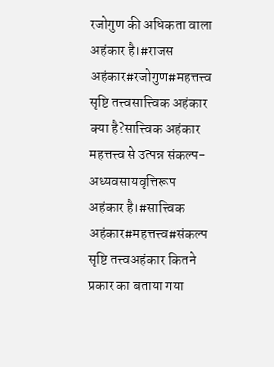रजोगुण की अधिकता वाला अहंकार है।#राजस अहंकार#रजोगुण#महत्तत्त्व
सृष्टि तत्त्वसात्त्विक अहंकार क्या है?सात्त्विक अहंकार महत्तत्त्व से उत्पन्न संकल्प-अध्यवसायवृत्तिरूप अहंकार है।#सात्त्विक अहंकार#महत्तत्त्व#संकल्प
सृष्टि तत्त्वअहंकार कितने प्रकार का बताया गया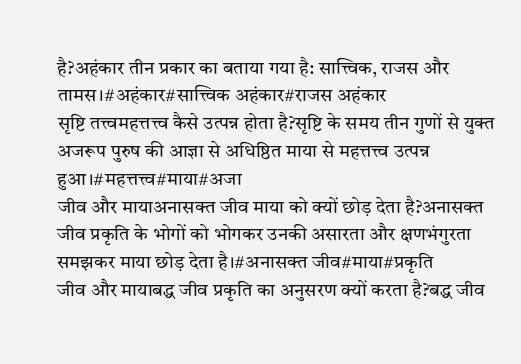है?अहंकार तीन प्रकार का बताया गया है: सात्त्विक, राजस और तामस।#अहंकार#सात्त्विक अहंकार#राजस अहंकार
सृष्टि तत्त्वमहत्तत्त्व कैसे उत्पन्न होता है?सृष्टि के समय तीन गुणों से युक्त अजरूप पुरुष की आज्ञा से अधिष्ठित माया से महत्तत्त्व उत्पन्न हुआ।#महत्तत्त्व#माया#अजा
जीव और मायाअनासक्त जीव माया को क्यों छोड़ देता है?अनासक्त जीव प्रकृति के भोगों को भोगकर उनकी असारता और क्षणभंगुरता समझकर माया छोड़ देता है।#अनासक्त जीव#माया#प्रकृति
जीव और मायाबद्ध जीव प्रकृति का अनुसरण क्यों करता है?बद्ध जीव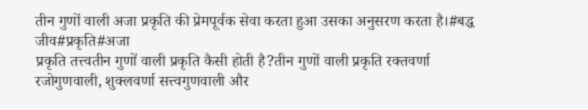तीन गुणों वाली अजा प्रकृति की प्रेमपूर्वक सेवा करता हुआ उसका अनुसरण करता है।#बद्ध जीव#प्रकृति#अजा
प्रकृति तत्त्वतीन गुणों वाली प्रकृति कैसी होती है?तीन गुणों वाली प्रकृति रक्तवर्णा रजोगुणवाली, शुक्लवर्णा सत्त्वगुणवाली और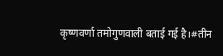कृष्णवर्णा तमोगुणवाली बताई गई है।#तीन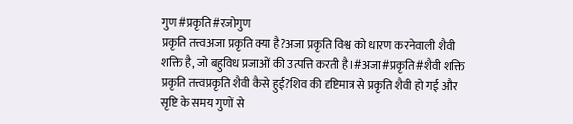गुण#प्रकृति#रजोगुण
प्रकृति तत्त्वअजा प्रकृति क्या है?अजा प्रकृति विश्व को धारण करनेवाली शैवी शक्ति है, जो बहुविध प्रजाओं की उत्पत्ति करती है।#अजा#प्रकृति#शैवी शक्ति
प्रकृति तत्त्वप्रकृति शैवी कैसे हुई?शिव की दृष्टिमात्र से प्रकृति शैवी हो गई और सृष्टि के समय गुणों से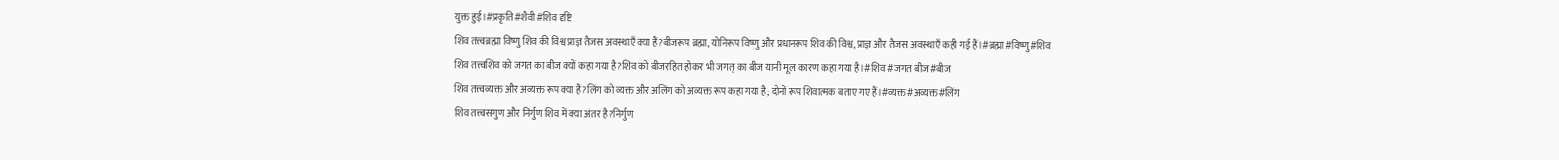युक्त हुई।#प्रकृति#शैवी#शिव दृष्टि
शिव तत्त्वब्रह्मा विष्णु शिव की विश्व प्राज्ञ तैजस अवस्थाएँ क्या हैं?बीजरूप ब्रह्मा, योनिरूप विष्णु और प्रधानरूप शिव की विश्व, प्राज्ञ और तैजस अवस्थाएँ कही गई हैं।#ब्रह्मा#विष्णु#शिव
शिव तत्त्वशिव को जगत का बीज क्यों कहा गया है?शिव को बीजरहित होकर भी जगत् का बीज यानी मूल कारण कहा गया है।#शिव#जगत बीज#बीज
शिव तत्त्वव्यक्त और अव्यक्त रूप क्या हैं?लिंग को व्यक्त और अलिंग को अव्यक्त रूप कहा गया है; दोनों रूप शिवात्मक बताए गए हैं।#व्यक्त#अव्यक्त#लिंग
शिव तत्त्वसगुण और निर्गुण शिव में क्या अंतर है?निर्गुण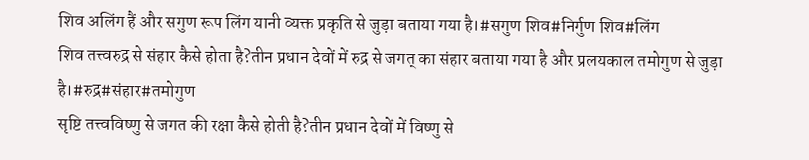शिव अलिंग हैं और सगुण रूप लिंग यानी व्यक्त प्रकृति से जुड़ा बताया गया है।#सगुण शिव#निर्गुण शिव#लिंग
शिव तत्त्वरुद्र से संहार कैसे होता है?तीन प्रधान देवों में रुद्र से जगत् का संहार बताया गया है और प्रलयकाल तमोगुण से जुड़ा है।#रुद्र#संहार#तमोगुण
सृष्टि तत्त्वविष्णु से जगत की रक्षा कैसे होती है?तीन प्रधान देवों में विष्णु से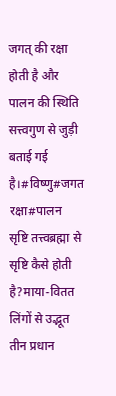जगत् की रक्षा होती है और पालन की स्थिति सत्त्वगुण से जुड़ी बताई गई है।#विष्णु#जगत रक्षा#पालन
सृष्टि तत्त्वब्रह्मा से सृष्टि कैसे होती है?माया-वितत लिंगों से उद्भूत तीन प्रधान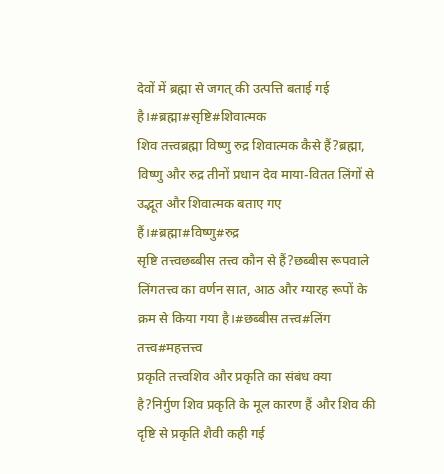देवों में ब्रह्मा से जगत् की उत्पत्ति बताई गई है।#ब्रह्मा#सृष्टि#शिवात्मक
शिव तत्त्वब्रह्मा विष्णु रुद्र शिवात्मक कैसे हैं?ब्रह्मा, विष्णु और रुद्र तीनों प्रधान देव माया-वितत लिंगों से उद्भूत और शिवात्मक बताए गए हैं।#ब्रह्मा#विष्णु#रुद्र
सृष्टि तत्त्वछब्बीस तत्त्व कौन से हैं?छब्बीस रूपवाले लिंगतत्त्व का वर्णन सात, आठ और ग्यारह रूपों के क्रम से किया गया है।#छब्बीस तत्त्व#लिंग तत्त्व#महत्तत्त्व
प्रकृति तत्त्वशिव और प्रकृति का संबंध क्या है?निर्गुण शिव प्रकृति के मूल कारण हैं और शिव की दृष्टि से प्रकृति शैवी कही गई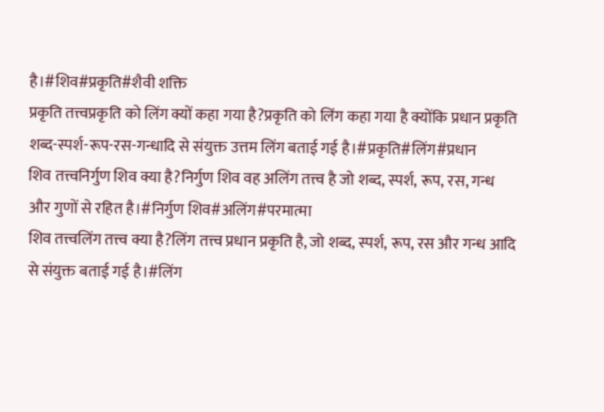है।#शिव#प्रकृति#शैवी शक्ति
प्रकृति तत्त्वप्रकृति को लिंग क्यों कहा गया है?प्रकृति को लिंग कहा गया है क्योंकि प्रधान प्रकृति शब्द-स्पर्श-रूप-रस-गन्धादि से संयुक्त उत्तम लिंग बताई गई है।#प्रकृति#लिंग#प्रधान
शिव तत्त्वनिर्गुण शिव क्या है?निर्गुण शिव वह अलिंग तत्त्व है जो शब्द, स्पर्श, रूप, रस, गन्ध और गुणों से रहित है।#निर्गुण शिव#अलिंग#परमात्मा
शिव तत्त्वलिंग तत्त्व क्या है?लिंग तत्त्व प्रधान प्रकृति है, जो शब्द, स्पर्श, रूप, रस और गन्ध आदि से संयुक्त बताई गई है।#लिंग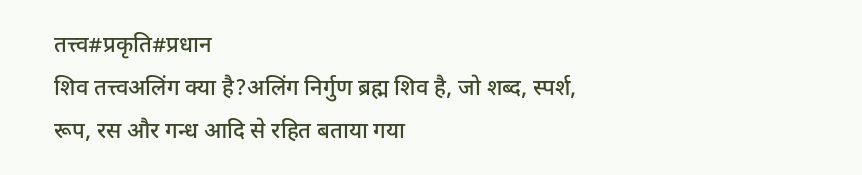तत्त्व#प्रकृति#प्रधान
शिव तत्त्वअलिंग क्या है?अलिंग निर्गुण ब्रह्म शिव है, जो शब्द, स्पर्श, रूप, रस और गन्ध आदि से रहित बताया गया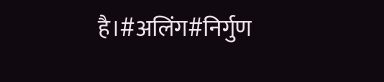है।#अलिंग#निर्गुण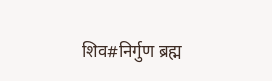शिव#निर्गुण ब्रह्म